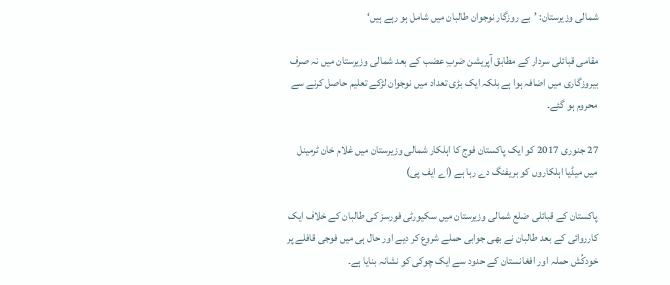شمالی وزیرستان: ’بے روزگار نوجوان طالبان میں شامل ہو رہے ہیں‘

مقامی قبائلی سردار کے مطابق آپریشن ضربِ عضب کے بعد شمالی وزیرستان میں نہ صرف بیروزگاری میں اضافہ ہوا ہے بلکہ ایک بڑی تعداد میں نوجوان لڑکے تعلیم حاصل کرنے سے محروم ہو گئے۔

27 جنوری 2017 کو ایک پاکستان فوج کا اہلکار شمالی وزیرستان میں غلام خان ٹرمینل میں میڈیا اہلکاروں کو بریفنگ دے رہا ہے (اے ایف پی)

پاکستان کے قبائلی ضلع شمالی وزیرستان میں سکیورٹی فورسز کی طالبان کے خلاف ایک کارروائی کے بعد طالبان نے بھی جوابی حملے شروع کر دیے اور حال ہی میں فوجی قافلے پر خودکُش حملہ اور افغانستان کے حدود سے ایک چوکی کو نشانہ بنایا ہے۔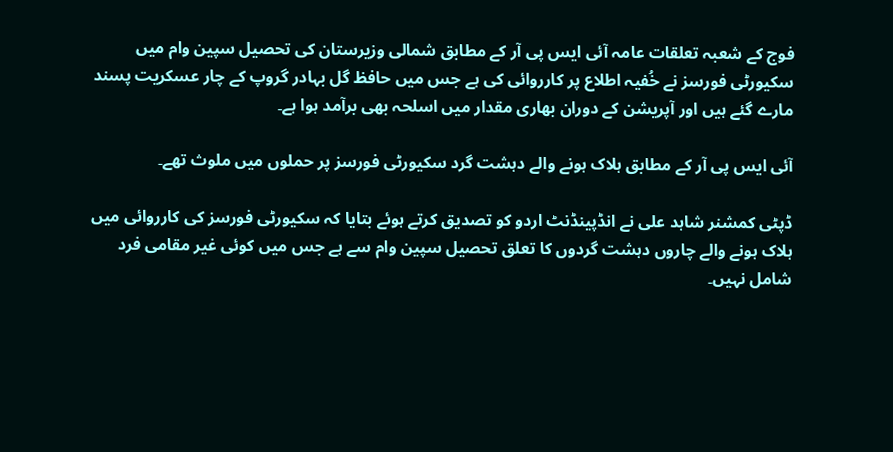فوج کے شعبہ تعلقات عامہ آئی ایس پی آر کے مطابق شمالی وزیرستان کی تحصیل سپین وام میں سکیورٹی فورسز نے خُفیہ اطلاع پر کارروائی کی ہے جس میں حافظ گل بہادر گروپ کے چار عسکریت پسند مارے گئے ہیں اور آپریشن کے دوران بھاری مقدار میں اسلحہ بھی برآمد ہوا ہے۔

آئی ایس پی آر کے مطابق ہلاک ہونے والے دہشت گرد سکیورٹی فورسز پر حملوں میں ملوث تھے۔

ڈپٹی کمشنر شاہد علی نے انڈپینڈنٹ اردو کو تصدیق کرتے ہوئے بتایا کہ سکیورٹی فورسز کی کارروائی میں ہلاک ہونے والے چاروں دہشت گردوں کا تعلق تحصیل سپین وام سے ہے جس میں کوئی غیر مقامی فرد شامل نہیں۔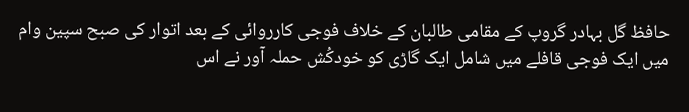حافظ گل بہادر گروپ کے مقامی طالبان کے خلاف فوجی کارروائی کے بعد اتوار کی صبح سپین وام میں ایک فوجی قافلے میں شامل ایک گاڑی کو خودکُش حملہ آور نے اس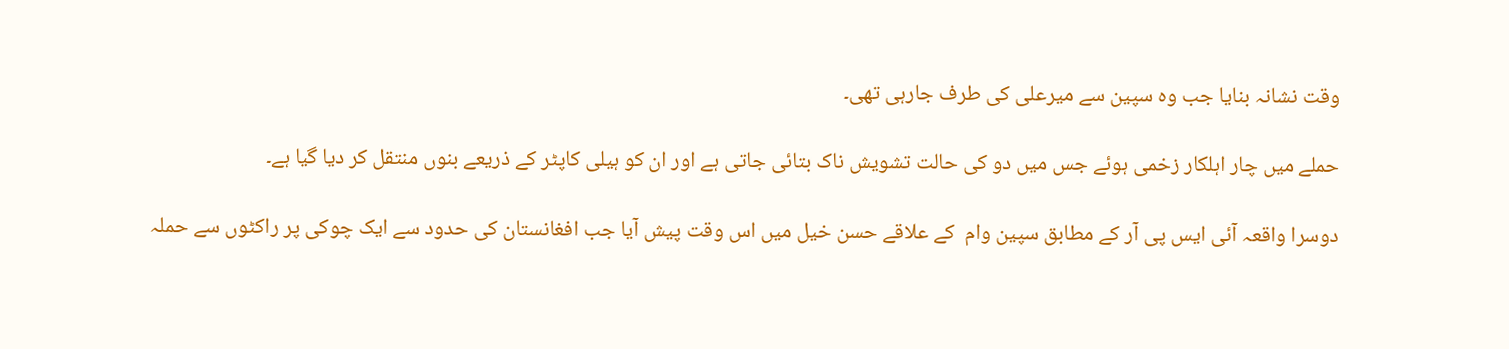وقت نشانہ بنایا جب وہ سپین سے میرعلی کی طرف جارہی تھی۔

حملے میں چار اہلکار زخمی ہوئے جس میں دو کی حالت تشویش ناک بتائی جاتی ہے اور ان کو ہیلی کاپٹر کے ذریعے بنوں منتقل کر دیا گیا ہے۔

دوسرا واقعہ آئی ایس پی آر کے مطابق سپین وام  کے علاقے حسن خیل میں اس وقت پیش آیا جب افغانستان کی حدود سے ایک چوکی پر راکٹوں سے حملہ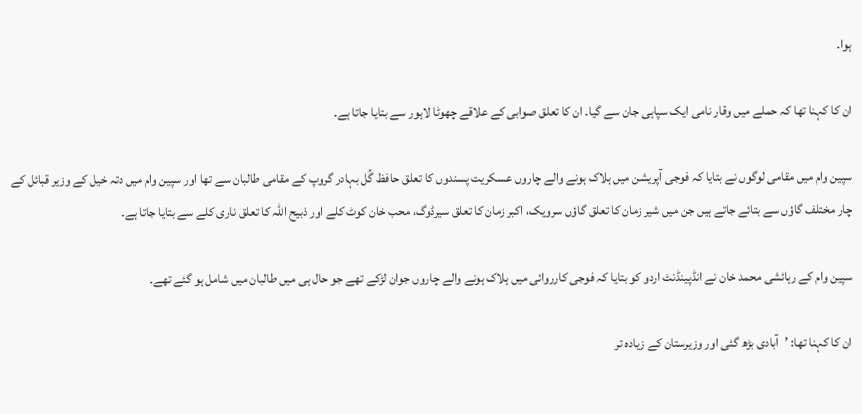ہوا۔

ان کا کہنا تھا کہ حملے میں وقار نامی ایک سپاہی جان سے گیا۔ ان کا تعلق صوابی کے علاقے چھوٹا لاہور سے بتایا جاتا ہے۔

سپین وام میں مقامی لوگوں نے بتایا کہ فوجی آپریشن میں ہلاک ہونے والے چاروں عسکریت پسندوں کا تعلق حافظ گُل بہادر گروپ کے مقامی طالبان سے تھا اور سپین وام میں دتہ خیل کے وزیر قبائل کے چار مختلف گاؤں سے بتائے جاتے ہیں جن میں شیر زمان کا تعلق گاؤں سرویک، اکبر زمان کا تعلق سیرڈوگ، محب خان کوٹ کلے اور ذبیح اللہ کا تعلق ناری کلے سے بتایا جاتا ہے۔

سپین وام کے رہائشی محمد خان نے انڈپینڈنٹ اردو کو بتایا کہ فوجی کارروائی میں ہلاک ہونے والے چاروں جوان لڑکے تھے جو حال ہی میں طالبان میں شامل ہو گئے تھے۔

ان کا کہنا تھا: ’آبادی بڑھ گئی اور وزیرستان کے زیادہ تر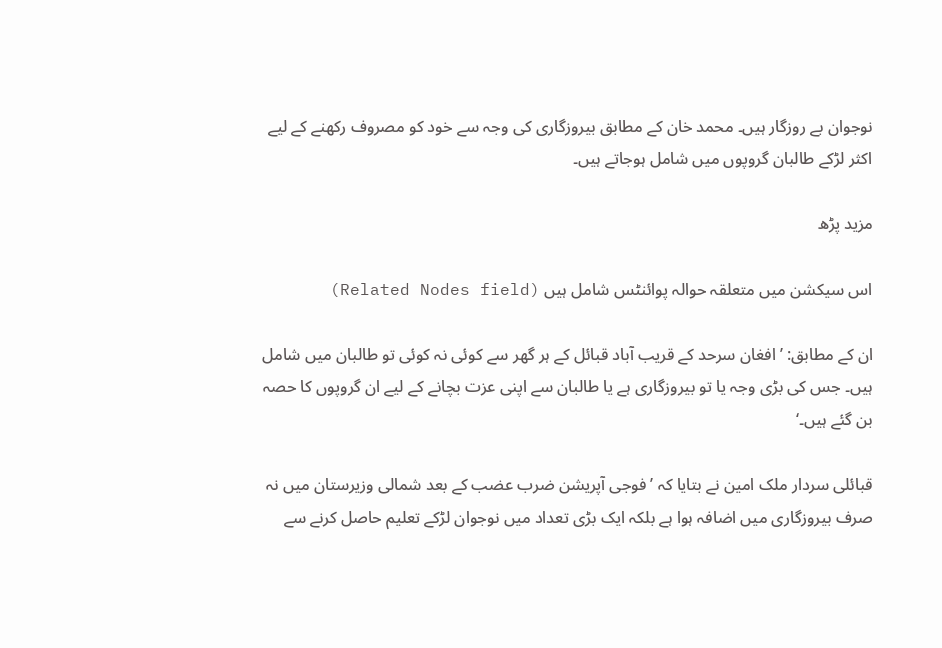نوجوان بے روزگار ہیں۔ محمد خان کے مطابق بیروزگاری کی وجہ سے خود کو مصروف رکھنے کے لیے اکثر لڑکے طالبان گروپوں میں شامل ہوجاتے ہیں۔

مزید پڑھ

اس سیکشن میں متعلقہ حوالہ پوائنٹس شامل ہیں (Related Nodes field)

ان کے مطابق: ’افغان سرحد کے قریب آباد قبائل کے ہر گھر سے کوئی نہ کوئی تو طالبان میں شامل ہیں۔ جس کی بڑی وجہ یا تو بیروزگاری ہے یا طالبان سے اپنی عزت بچانے کے لیے ان گروپوں کا حصہ بن گئے ہیں۔‘

قبائلی سردار ملک امین نے بتایا کہ ’فوجی آپریشن ضرب عضب کے بعد شمالی وزیرستان میں نہ صرف بیروزگاری میں اضافہ ہوا ہے بلکہ ایک بڑی تعداد میں نوجوان لڑکے تعلیم حاصل کرنے سے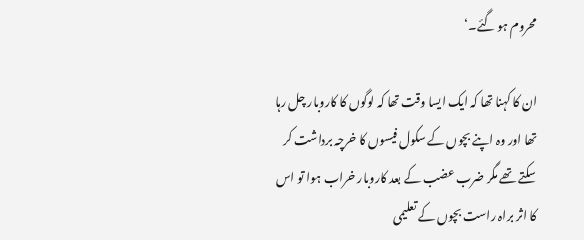محروم ہو گئے۔‘

ان کا کہنا تھا کہ ایک ایسا وقت تھا کہ لوگوں کا کاروبار چل رہا تھا اور وہ اپنے بچوں کے سکول فیسوں کا خرچہ برداشت کر سکتے تھے مگر ضرب عضب کے بعد کاروبار خراب ہوا تو اس کا اثر براہ راست بچوں کے تعلیمی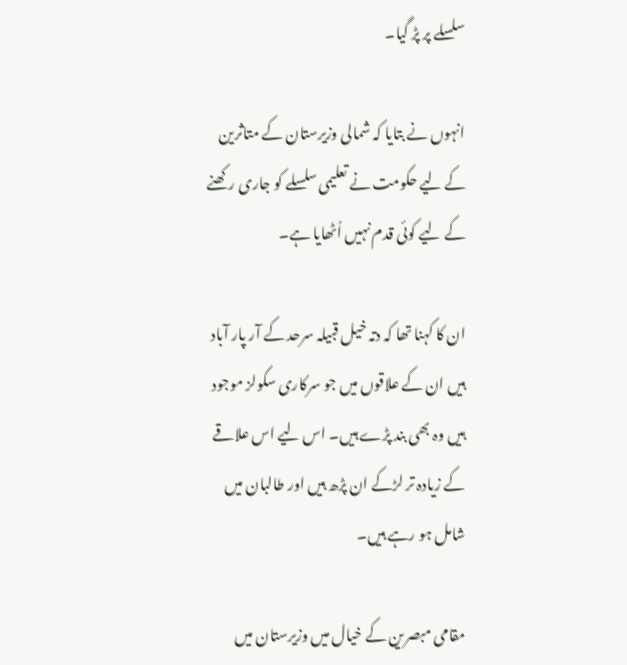سلسلے پر پڑ گیا۔

انہوں نے بتایا کہ شمالی وزیرستان کے متاثرین کے لیے حکومت نے تعلیمی سلسلے کو جاری رکھنے کے لیے کوئی قدم نہیں اُٹھایا ہے۔

ان کا کہنا تھا کہ دتہ خیل قبیلہ سرحد کے آر پار آباد ہیں ان کے علاقوں میں جو سرکاری سکولز موجود ہیں وہ بھی بند پڑے ہیں۔ اس لیے اس علاقے کے زیادہ تر لڑکے ان پڑھ ہیں اور طالبان میں شامل ہو رہے ہیں۔

مقامی مبصرین کے خیال میں وزیرستان میں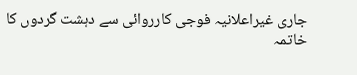جاری غیراعلانیہ فوجی کارروائی سے دہشت گردوں کا خاتمہ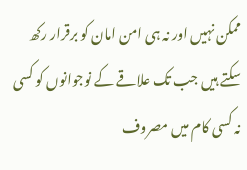ممکن نہیں اور نہ ہی امن امان کو برقرار رکھ سکتے ہیں جب تک علاقے کے نوجوانوں کو کسی نہ کسی کام میں مصروف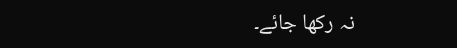نہ رکھا جائے۔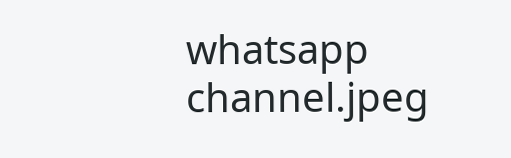whatsapp channel.jpeg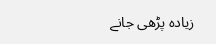زیادہ پڑھی جانے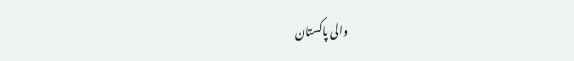والی پاکستان